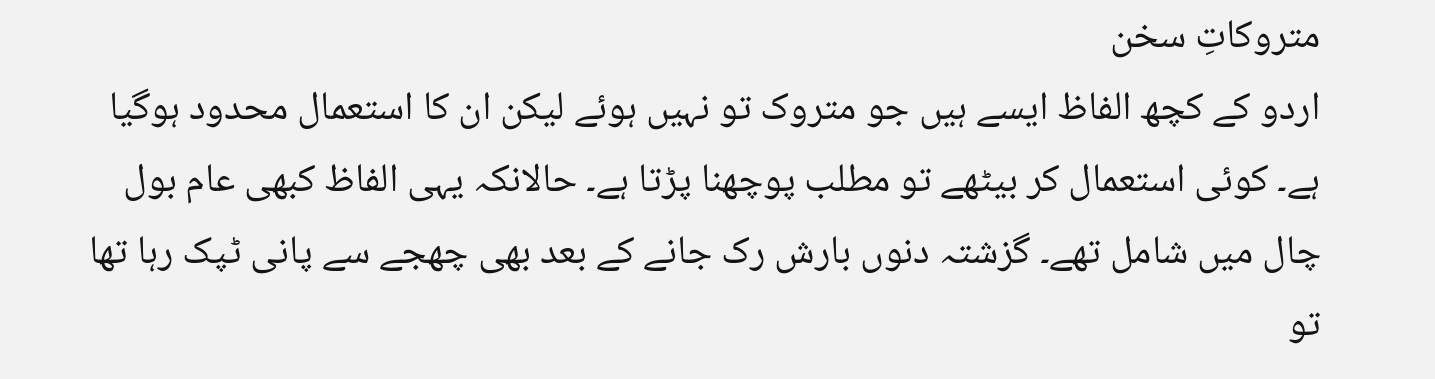متروکاتِ سخن
اردو کے کچھ الفاظ ایسے ہیں جو متروک تو نہیں ہوئے لیکن ان کا استعمال محدود ہوگیا ہے۔ کوئی استعمال کر بیٹھے تو مطلب پوچھنا پڑتا ہے۔ حالانکہ یہی الفاظ کبھی عام بول چال میں شامل تھے۔ گزشتہ دنوں بارش رک جانے کے بعد بھی چھجے سے پانی ٹپک رہا تھا تو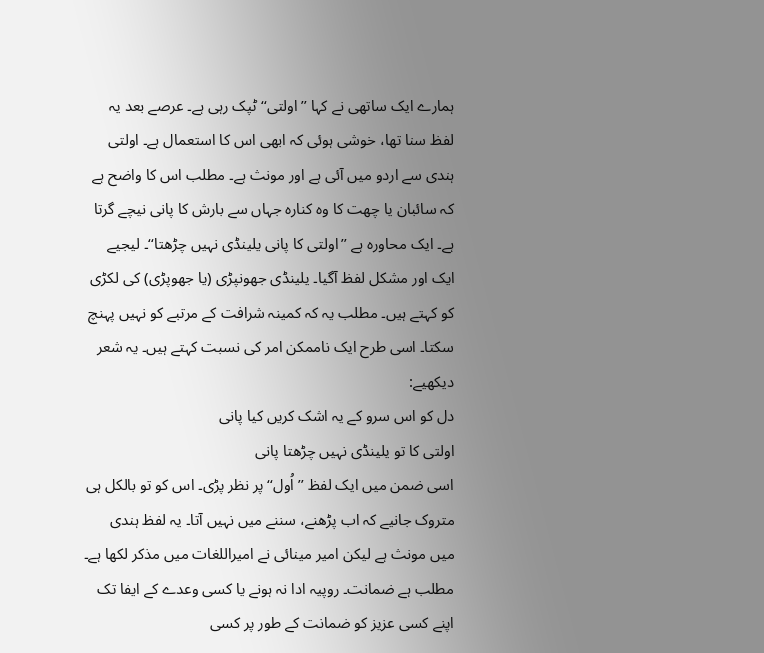ہمارے ایک ساتھی نے کہا ’’اولتی‘‘ ٹپک رہی ہے۔ عرصے بعد یہ لفظ سنا تھا، خوشی ہوئی کہ ابھی اس کا استعمال ہے۔ اولتی ہندی سے اردو میں آئی ہے اور مونث ہے۔ مطلب اس کا واضح ہے کہ سائبان یا چھت کا وہ کنارہ جہاں سے بارش کا پانی نیچے گرتا ہے۔ ایک محاورہ ہے ’’اولتی کا پانی یلینڈی نہیں چڑھتا‘‘۔ لیجیے ایک اور مشکل لفظ آگیا۔ یلینڈی جھونپڑی (یا جھوپڑی) کی لکڑی کو کہتے ہیں۔ مطلب یہ کہ کمینہ شرافت کے مرتبے کو نہیں پہنچ سکتا۔ اسی طرح ایک ناممکن امر کی نسبت کہتے ہیں۔ یہ شعر دیکھیے:
دل کو اس سرو کے یہ اشک کریں کیا پانی
اولتی کا تو یلینڈی نہیں چڑھتا پانی
اسی ضمن میں ایک لفظ ’’اُول‘‘ پر نظر پڑی۔ اس کو تو بالکل ہی متروک جانیے کہ اب پڑھنے، سننے میں نہیں آتا۔ یہ لفظ ہندی میں مونث ہے لیکن امیر مینائی نے امیراللغات میں مذکر لکھا ہے۔ مطلب ہے ضمانت۔ روپیہ ادا نہ ہونے یا کسی وعدے کے ایفا تک اپنے کسی عزیز کو ضمانت کے طور پر کسی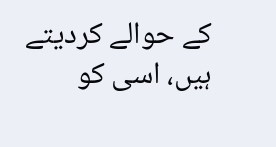کے حوالے کردیتے ہیں، اسی کو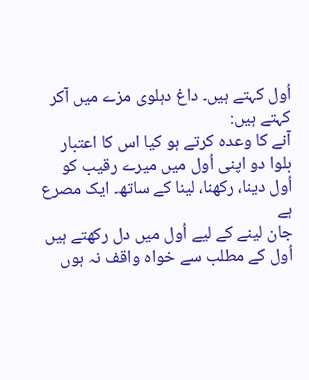اُول کہتے ہیں۔ داغ دہلوی مزے میں آکر کہتے ہیں:
آنے کا وعدہ کرتے ہو کیا اس کا اعتبار
بلوا دو اپنی اُول میں میرے رقیب کو
اُول دینا، رکھنا، لینا کے ساتھ۔ ایک مصرع ہے
جان لینے کے لیے اُول میں دل رکھتے ہیں
اُول کے مطلب سے خواہ واقف نہ ہوں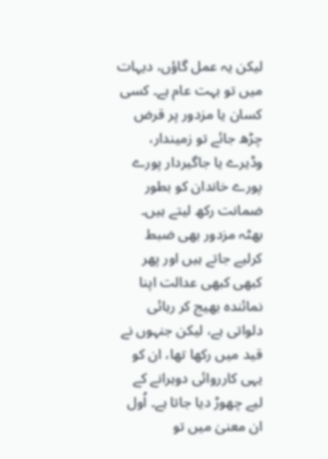لیکن یہ عمل گاؤں، دیہات میں تو بہت عام ہے۔ کسی کسان یا مزدور پر قرض چڑھ جائے تو زمیندار، وڈیرے یا جاگیردار پورے پورے خاندان کو بطور ضمانت رکھ لیتے ہیں۔ بھٹہ مزدور بھی ضبط کرلیے جاتے ہیں اور پھر کبھی کبھی عدالت اپنا نمائندہ بھیج کر رہائی دلواتی ہے، لیکن جنہوں نے قید میں رکھا تھا، ان کو یہی کارروائی دوہرانے کے لیے چھوڑ دیا جاتا ہے۔ اُول ان معنیٰ میں تو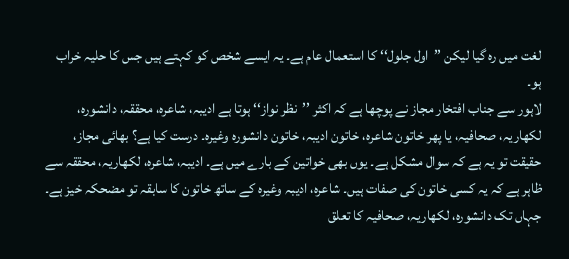لغت میں رہ گیا لیکن ’’اول جلول‘‘ کا استعمال عام ہے۔ یہ ایسے شخص کو کہتے ہیں جس کا حلیہ خراب ہو۔
لاہور سے جناب افتخار مجاز نے پوچھا ہے کہ اکثر ’’نظر نواز‘‘ ہوتا ہے ادیبہ، شاعرہ، محققہ، دانشورہ، لکھاریہ، صحافیہ، یا پھر خاتون شاعرہ، خاتون ادیبہ، خاتون دانشورہ وغیرہ۔ درست کیا ہے؟ بھائی مجاز، حقیقت تو یہ ہے کہ سوال مشکل ہے۔ یوں بھی خواتین کے بارے میں ہے۔ ادیبہ، شاعرہ، لکھاریہ، محققہ سے ظاہر ہے کہ یہ کسی خاتون کی صفات ہیں۔ شاعرہ، ادیبہ وغیرہ کے ساتھ خاتون کا سابقہ تو مضحکہ خیز ہے۔ جہاں تک دانشورہ، لکھاریہ، صحافیہ کا تعلق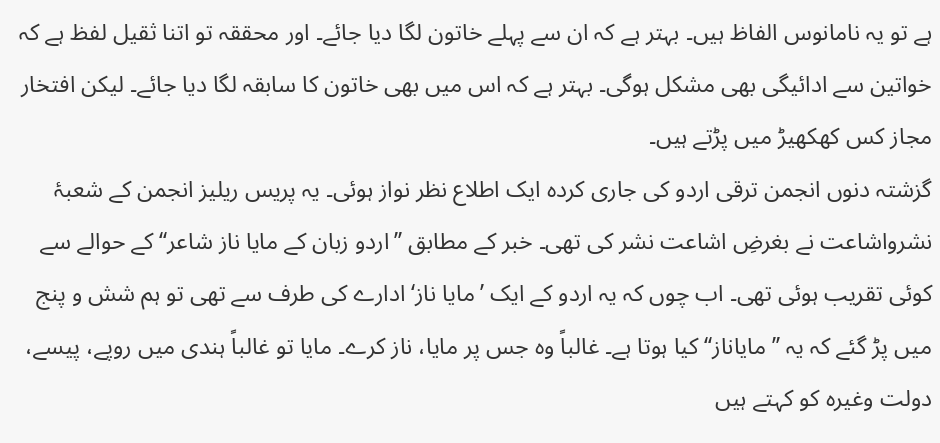ہے تو یہ نامانوس الفاظ ہیں۔ بہتر ہے کہ ان سے پہلے خاتون لگا دیا جائے۔ اور محققہ تو اتنا ثقیل لفظ ہے کہ خواتین سے ادائیگی بھی مشکل ہوگی۔ بہتر ہے کہ اس میں بھی خاتون کا سابقہ لگا دیا جائے۔ لیکن افتخار مجاز کس کھکھیڑ میں پڑتے ہیں۔
گزشتہ دنوں انجمن ترقی اردو کی جاری کردہ ایک اطلاع نظر نواز ہوئی۔ یہ پریس ریلیز انجمن کے شعبۂ نشرواشاعت نے بغرضِ اشاعت نشر کی تھی۔ خبر کے مطابق ’’اردو زبان کے مایا ناز شاعر‘‘ کے حوالے سے کوئی تقریب ہوئی تھی۔ اب چوں کہ یہ اردو کے ایک ’مایا ناز‘ ادارے کی طرف سے تھی تو ہم شش و پنج میں پڑ گئے کہ یہ ’’مایاناز‘‘ کیا ہوتا ہے۔ غالباً وہ جس پر مایا، ناز کرے۔ مایا تو غالباً ہندی میں روپے، پیسے، دولت وغیرہ کو کہتے ہیں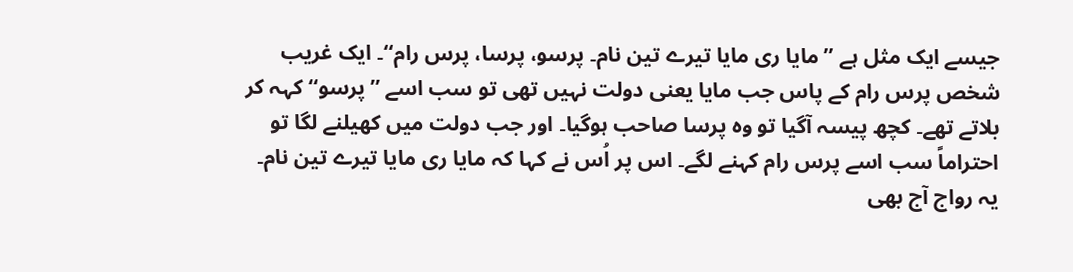جیسے ایک مثل ہے ’’مایا ری مایا تیرے تین نام۔ پرسو، پرسا، پرس رام‘‘۔ ایک غریب شخص پرس رام کے پاس جب مایا یعنی دولت نہیں تھی تو سب اسے ’’پرسو‘‘ کہہ کر بلاتے تھے۔ کچھ پیسہ آگیا تو وہ پرسا صاحب ہوگیا۔ اور جب دولت میں کھیلنے لگا تو احتراماً سب اسے پرس رام کہنے لگے۔ اس پر اُس نے کہا کہ مایا ری مایا تیرے تین نام۔ یہ رواج آج بھی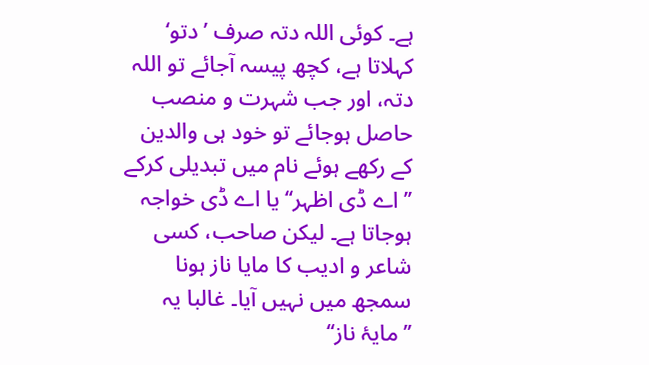ہے۔ کوئی اللہ دتہ صرف ’دتو‘ کہلاتا ہے، کچھ پیسہ آجائے تو اللہ دتہ، اور جب شہرت و منصب حاصل ہوجائے تو خود ہی والدین کے رکھے ہوئے نام میں تبدیلی کرکے ’’اے ڈی اظہر‘‘ یا اے ڈی خواجہ ہوجاتا ہے۔ لیکن صاحب، کسی شاعر و ادیب کا مایا ناز ہونا سمجھ میں نہیں آیا۔ غالبا یہ ’’مایۂ ناز‘‘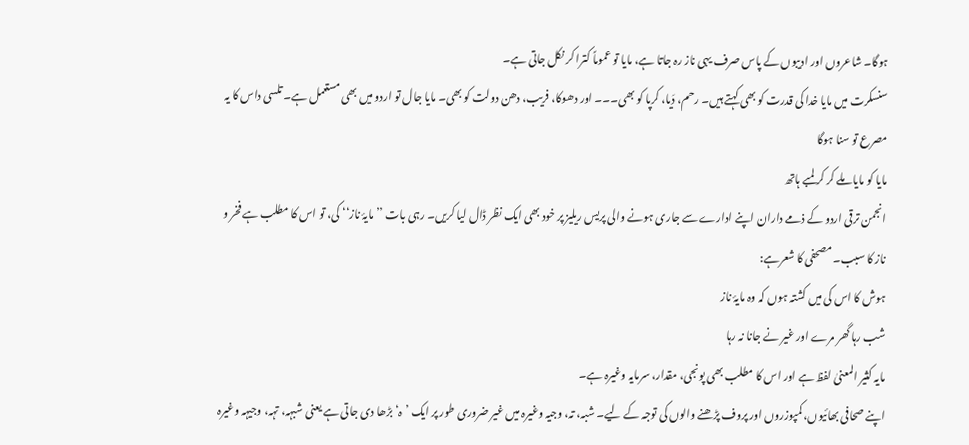ہوگا۔ شاعروں اور ادیبوں کے پاس صرف یہی ناز رہ جاتا ہے، مایا تو عموماً کترا کر نکل جاتی ہے۔
سنسکرت میں مایا خدا کی قدرت کو بھی کہتے ہیں۔ رحم، دَیا، کرپا کو بھی۔۔۔ اور دھوکا، فریب، دھن دولت کو بھی۔ مایا جال تو اردو میں بھی مستعمل ہے۔ تلسی داس کا یہ مصرع تو سنا ہوگا
مایا کو مایا ملے کر کر لمبے ہاتھ
انجمن ترقی اردو کے ذمے داران اپنے ادارے سے جاری ہونے والی پریس ریلیز پر خود بھی ایک نظر ڈال لیا کریں۔ رہی بات ’’مایۂ ناز‘‘ کی، تو اس کا مطلب ہے فخر و ناز کا سبب۔ مصحفی کا شعرہے:
ہوش کا اس کی میں کشتہ ہوں کہ وہ مایۂ ناز
شب رہا گھر مرے اور غیر نے جانا نہ رہا
مایہ کثیر المعنیٰ لفظ ہے اور اس کا مطلب بھی پونجی، مقدار، سرمایہ وغیرہ ہے۔
اپنے صحافی بھائیوں، کمپوزروں اور پروف پڑھنے والوں کی توجہ کے لیے۔ شبہ، تہ، وجیہ وغیرہ میں غیر ضروری طور پر ایک ’ہ‘ بڑھا دی جاتی ہے یعنی شبہہ، تہہ، وجیہہ وغیرہ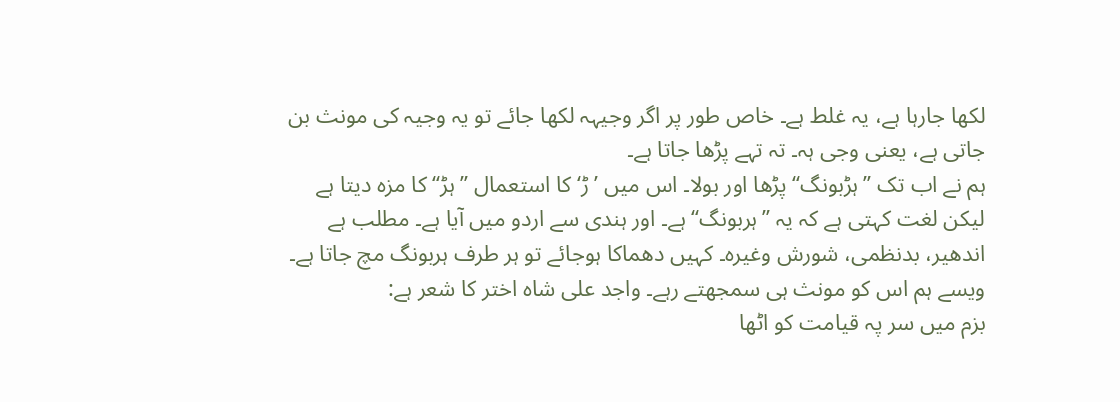لکھا جارہا ہے، یہ غلط ہے۔ خاص طور پر اگر وجیہہ لکھا جائے تو یہ وجیہ کی مونث بن جاتی ہے، یعنی وجی ہہ۔ تہ تہے پڑھا جاتا ہے۔
ہم نے اب تک ’’ہڑبونگ‘‘ پڑھا اور بولا۔ اس میں ’ڑ‘ کا استعمال ’’ہڑ‘‘ کا مزہ دیتا ہے لیکن لغت کہتی ہے کہ یہ ’’ہربونگ‘‘ ہے۔ اور ہندی سے اردو میں آیا ہے۔ مطلب ہے اندھیر، بدنظمی، شورش وغیرہ۔ کہیں دھماکا ہوجائے تو ہر طرف ہربونگ مچ جاتا ہے۔ ویسے ہم اس کو مونث ہی سمجھتے رہے۔ واجد علی شاہ اختر کا شعر ہے:
بزم میں سر پہ قیامت کو اٹھا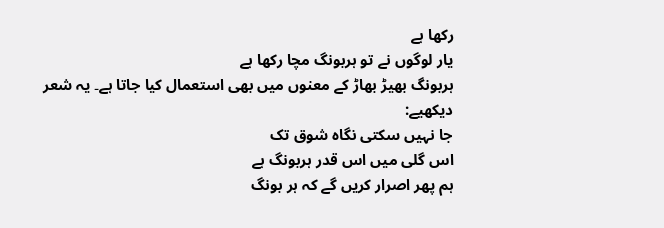رکھا ہے
یار لوگوں نے تو ہربونگ مچا رکھا ہے
ہربونگ بھیڑ بھاڑ کے معنوں میں بھی استعمال کیا جاتا ہے۔ یہ شعر دیکھیے:
جا نہیں سکتی نگاہ شوق تک
اس گلی میں اس قدر ہربونگ ہے
ہم پھر اصرار کریں گے کہ ہر بونگ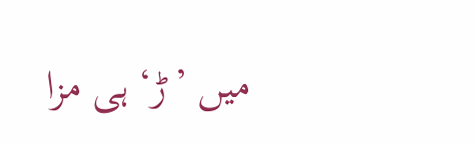میں ’ڑ‘ ہی مزا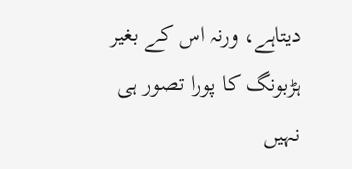دیتاہے، ورنہ اس کے بغیر ہڑبونگ کا پورا تصور ہی نہیں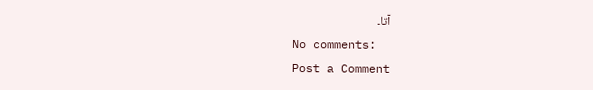آتا۔
No comments:
Post a Comment